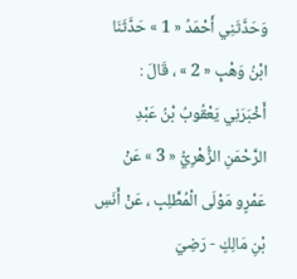وَحَدَّثَنِي أَحْمَدُ « 1 » حَدَّثَنَا ابْنُ وَهْبٍ « 2 » ، قَالَ : أَخْبَرَنِي يَعْقُوبُ بْنُ عَبْدِ الرَّحْمَنِ الزُّهْرِيُّ « 3 » عَنْ عَمْرٍو مَوْلَى الْمُطَّلِبِ ، عَنْ أَنَسِ بْنِ مَالِكٍ - رَضِيَ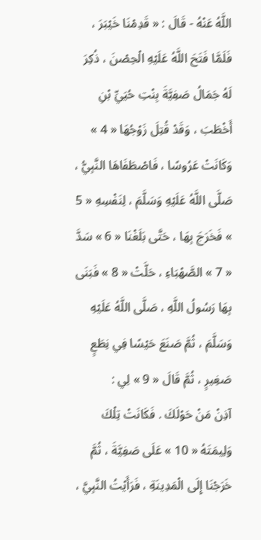اللَّهُ عَنْهُ - قَالَ : « قَدِمْنَا خَيْبَرَ ، فَلَمَّا فَتَحَ اللَّهُ عَلَيْهِ الْحِصْنَ ، ذُكِرَ لَهُ جَمَالُ صَفِيَّةَ بِنْتِ حُيَيِّ بْنِ أَخْطَبَ ، وَقَدْ قُتِلَ زَوْجُهَا « 4 » وَكَانَتْ عَرُوسًا ، فَاصْطَفَاهَا النَّبِيُّ ، صَلَّى اللَّهُ عَلَيْهِ وَسَلَّمَ ، لِنَفْسِهِ « 5 » فَخَرَجَ بِهَا ، حَتَّى بَلَغْنَا « 6 » سَدَّ « 7 » الصَّهْبَاءِ ، حَلَّتْ « 8 » فَبَنَى بِهَا رَسُولُ اللَّهِ ، صَلَّى اللَّهُ عَلَيْهِ وَسَلَّمَ ، ثُمَّ صَنَعَ حَيْسًا فِي نِطَعٍ صَغِيرٍ ، ثُمَّ قَالَ « 9 » لِي :
آذِنْ مَنْ حَوْلَكَ . فَكَانَتْ تِلْكَ وَلِيمَتَهُ « 10 » عَلَى صَفِيَّةَ ، ثُمَّ خَرَجْنَا إِلَى الْمَدِينَةِ ، فَرَأَيْتُ النَّبِيَّ ،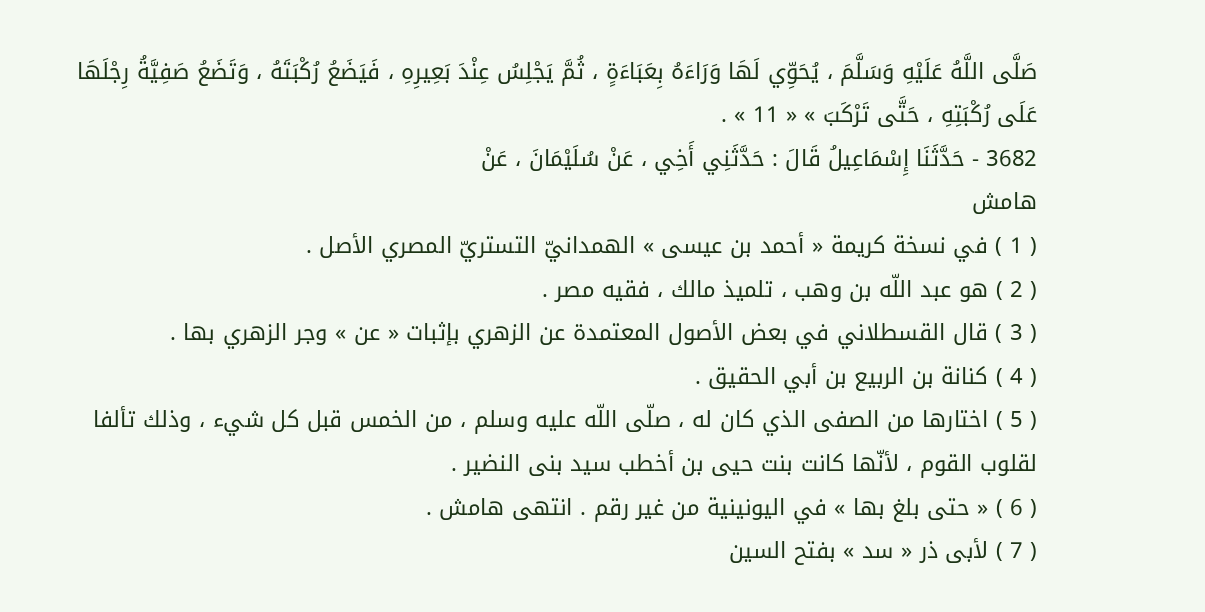صَلَّى اللَّهُ عَلَيْهِ وَسَلَّمَ ، يُحَوِّي لَهَا وَرَاءَهُ بِعَبَاءَةٍ ، ثُمَّ يَجْلِسُ عِنْدَ بَعِيرِهِ ، فَيَضَعُ رُكْبَتَهُ ، وَتَضَعُ صَفِيَّةُ رِجْلَهَا عَلَى رُكْبَتِهِ ، حَتَّى تَرْكَبَ » « 11 » .
3682 - حَدَّثَنَا إِسْمَاعِيلُ قَالَ : حَدَّثَنِي أَخِي ، عَنْ سُلَيْمَانَ ، عَنْ
هامش
( 1 ) في نسخة كريمة « أحمد بن عيسى » الهمدانيّ التستريّ المصري الأصل .
( 2 ) هو عبد اللّه بن وهب ، تلميذ مالك ، فقيه مصر .
( 3 ) قال القسطلاني في بعض الأصول المعتمدة عن الزهري بإثبات « عن » وجر الزهري بها .
( 4 ) كنانة بن الربيع بن أبي الحقيق .
( 5 ) اختارها من الصفى الذي كان له ، صلّى اللّه عليه وسلم ، من الخمس قبل كل شيء ، وذلك تألفا لقلوب القوم ، لأنّها كانت بنت حيى بن أخطب سيد بنى النضير .
( 6 ) « حتى بلغ بها » في اليونينية من غير رقم . انتهى هامش .
( 7 ) لأبى ذر « سد » بفتح السين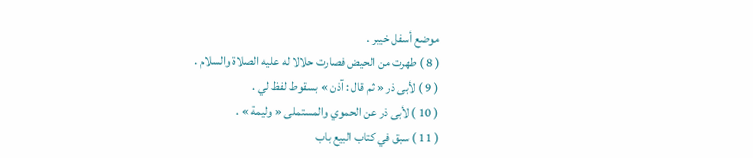موضع أسفل خيبر .
( 8 ) طهرت من الحيض فصارت حلالا له عليه الصلاة والسلام .
( 9 ) لأبى ذر « ثم قال : آذن » بسقوط لفظ لي .
( 10 ) لأبى ذر عن الحموي والمستملى « وليمة » .
( 11 ) سبق في كتاب البيع باب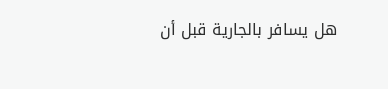هل يسافر بالجارية قبل أن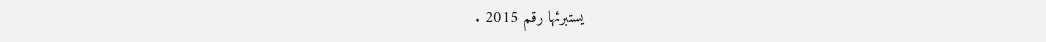يستبرئها رقم 2015 .